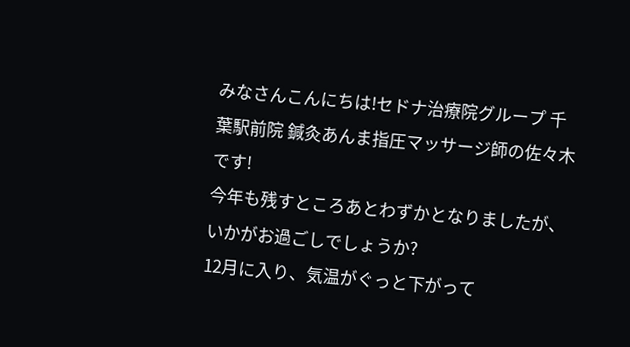みなさんこんにちは!セドナ治療院グループ 千葉駅前院 鍼灸あんま指圧マッサージ師の佐々木です!
今年も残すところあとわずかとなりましたが、いかがお過ごしでしょうか?
12月に入り、気温がぐっと下がって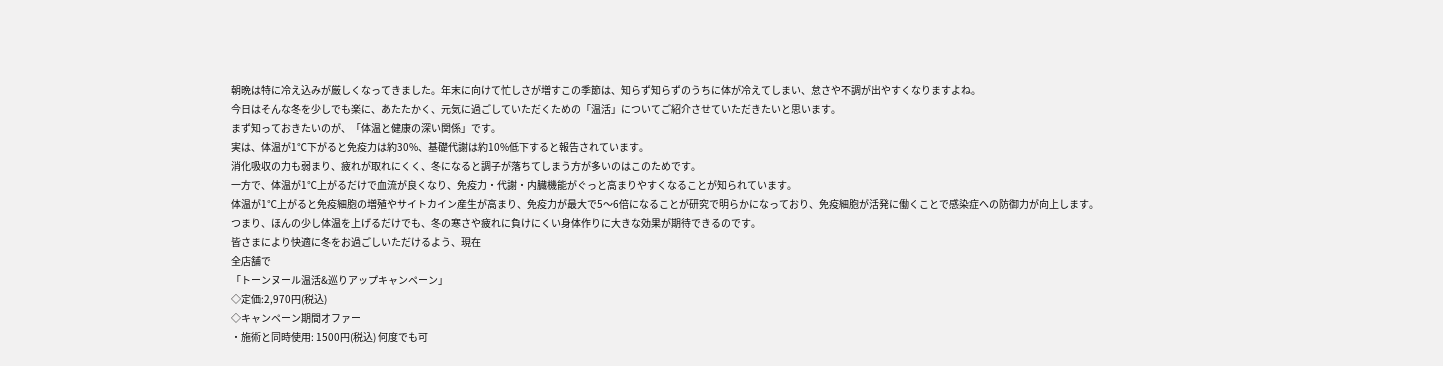朝晩は特に冷え込みが厳しくなってきました。年末に向けて忙しさが増すこの季節は、知らず知らずのうちに体が冷えてしまい、怠さや不調が出やすくなりますよね。
今日はそんな冬を少しでも楽に、あたたかく、元気に過ごしていただくための「温活」についてご紹介させていただきたいと思います。
まず知っておきたいのが、「体温と健康の深い関係」です。
実は、体温が1℃下がると免疫力は約30%、基礎代謝は約10%低下すると報告されています。
消化吸収の力も弱まり、疲れが取れにくく、冬になると調子が落ちてしまう方が多いのはこのためです。
一方で、体温が1℃上がるだけで血流が良くなり、免疫力・代謝・内臓機能がぐっと高まりやすくなることが知られています。
体温が1℃上がると免疫細胞の増殖やサイトカイン産生が高まり、免疫力が最大で5〜6倍になることが研究で明らかになっており、免疫細胞が活発に働くことで感染症への防御力が向上します。
つまり、ほんの少し体温を上げるだけでも、冬の寒さや疲れに負けにくい身体作りに大きな効果が期待できるのです。
皆さまにより快適に冬をお過ごしいただけるよう、現在
全店舗で
「トーンヌール温活&巡りアップキャンペーン」
◇定価:2,970円(税込)
◇キャンペーン期間オファー
・施術と同時使用: 1500円(税込) 何度でも可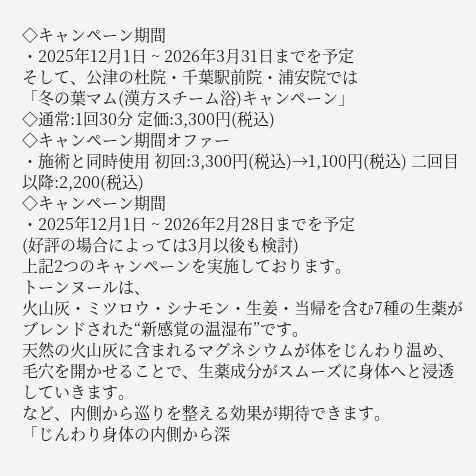◇キャンペーン期間
・2025年12月1日 ~ 2026年3月31日までを予定
そして、公津の杜院・千葉駅前院・浦安院では
「冬の葉マム(漢方スチーム浴)キャンペーン」
◇通常:1回30分 定価:3,300円(税込)
◇キャンペーン期間オファー
・施術と同時使用 初回:3,300円(税込)→1,100円(税込) 二回目以降:2,200(税込)
◇キャンペーン期間
・2025年12月1日 ~ 2026年2月28日までを予定
(好評の場合によっては3月以後も検討)
上記2つのキャンペーンを実施しております。
トーンヌールは、
火山灰・ミツロウ・シナモン・生姜・当帰を含む7種の生薬がブレンドされた“新感覚の温湿布”です。
天然の火山灰に含まれるマグネシウムが体をじんわり温め、毛穴を開かせることで、生薬成分がスムーズに身体へと浸透していきます。
など、内側から巡りを整える効果が期待できます。
「じんわり身体の内側から深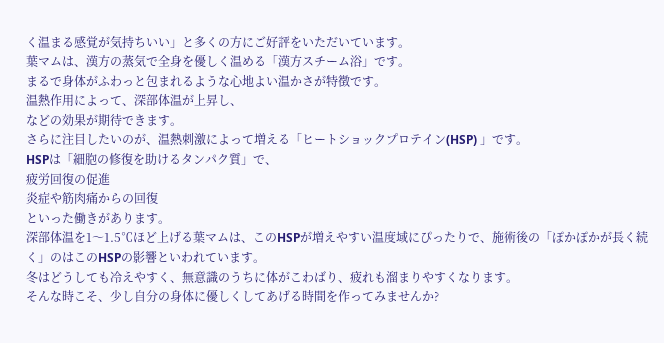く温まる感覚が気持ちいい」と多くの方にご好評をいただいています。
葉マムは、漢方の蒸気で全身を優しく温める「漢方スチーム浴」です。
まるで身体がふわっと包まれるような心地よい温かさが特徴です。
温熱作用によって、深部体温が上昇し、
などの効果が期待できます。
さらに注目したいのが、温熱刺激によって増える「ヒートショックプロテイン(HSP) 」です。
HSPは「細胞の修復を助けるタンパク質」で、
疲労回復の促進
炎症や筋肉痛からの回復
といった働きがあります。
深部体温を1〜1.5℃ほど上げる葉マムは、このHSPが増えやすい温度域にぴったりで、施術後の「ぽかぽかが長く続く」のはこのHSPの影響といわれています。
冬はどうしても冷えやすく、無意識のうちに体がこわばり、疲れも溜まりやすくなります。
そんな時こそ、少し自分の身体に優しくしてあげる時間を作ってみませんか?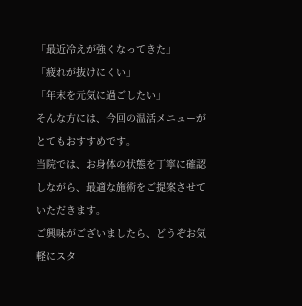「最近冷えが強くなってきた」
「疲れが抜けにくい」
「年末を元気に過ごしたい」
そんな方には、今回の温活メニューがとてもおすすめです。
当院では、お身体の状態を丁寧に確認しながら、最適な施術をご提案させていただきます。
ご興味がございましたら、どうぞお気軽にスタ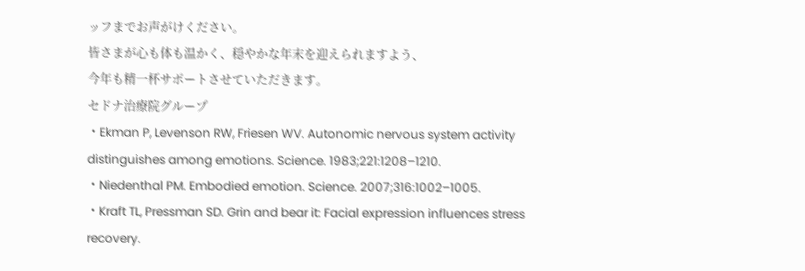ッフまでお声がけください。
皆さまが心も体も温かく、穏やかな年末を迎えられますよう、
今年も精一杯サポートさせていただきます。
セドナ治療院グループ
・Ekman P, Levenson RW, Friesen WV. Autonomic nervous system activity distinguishes among emotions. Science. 1983;221:1208–1210.
・Niedenthal PM. Embodied emotion. Science. 2007;316:1002–1005.
・Kraft TL, Pressman SD. Grin and bear it: Facial expression influences stress recovery.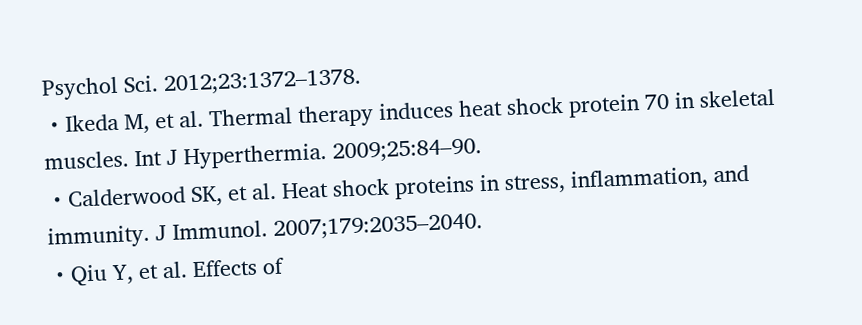Psychol Sci. 2012;23:1372–1378.
・Ikeda M, et al. Thermal therapy induces heat shock protein 70 in skeletal muscles. Int J Hyperthermia. 2009;25:84–90.
・Calderwood SK, et al. Heat shock proteins in stress, inflammation, and immunity. J Immunol. 2007;179:2035–2040.
・Qiu Y, et al. Effects of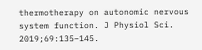thermotherapy on autonomic nervous system function. J Physiol Sci. 2019;69:135–145.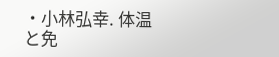・小林弘幸. 体温と免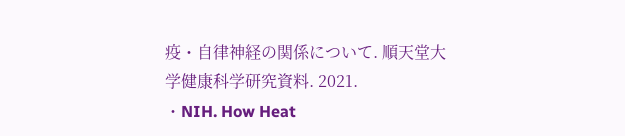疫・自律神経の関係について. 順天堂大学健康科学研究資料. 2021.
・NIH. How Heat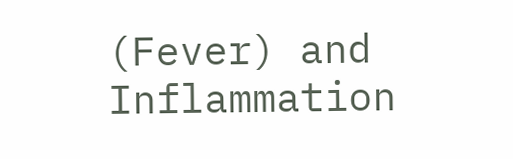(Fever) and Inflammation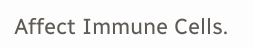Affect Immune Cells.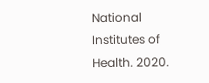National Institutes of Health. 2020.